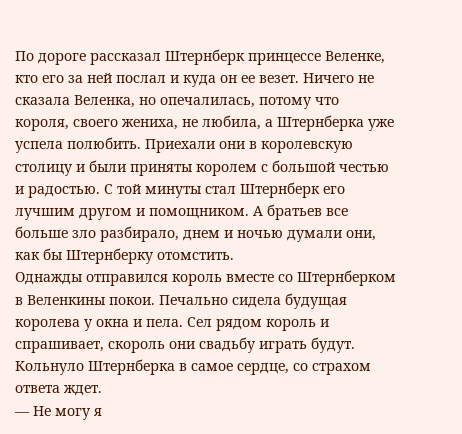По дороге рассказал Штернберк принцессе Веленке, кто его за ней послал и куда он ее везет. Ничего не сказала Веленка, но опечалилась, потому что короля, своего жениха, не любила, а Штернберка уже успела полюбить. Приехали они в королевскую столицу и были приняты королем с большой честью и радостью. С той минуты стал Штернберк его лучшим другом и помощником. А братьев все больше зло разбирало, днем и ночью думали они, как бы Штернберку отомстить.
Однажды отправился король вместе со Штернберком в Веленкины покои. Печально сидела будущая королева у окна и пела. Сел рядом король и спрашивает, скороль они свадьбу играть будут. Кольнуло Штернберка в самое сердце, со страхом ответа ждет.
— Не могу я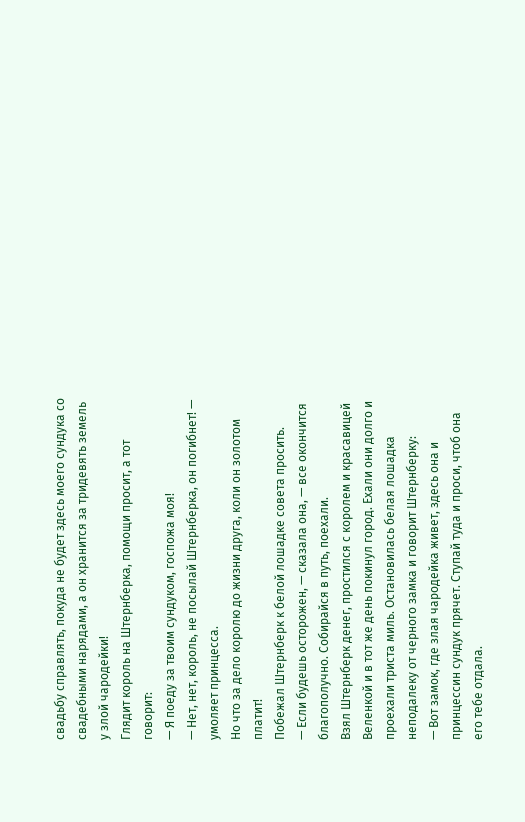свадьбу справлять, покуда не будет здесь моего сундука со свадебными нарядами, а он хранится за тридевять земель у злой чародейки!
Глядит король на Штернберка, помощи просит, а тот говорит:
— Я поеду за твоим сундуком, госпожа моя!
— Нет, нет, король, не посылай Штернберка, он погибнет! — умоляет принцесса.
Но что за дело королю до жизни друга, коли он золотом платит!
Побежал Штернберк к белой лошадке совета просить.
— Если будешь осторожен, — сказала она, — все окончится благополучно. Собирайся в путь, поехали.
Взял Штернберк денег, простился с королем и красавицей Веленкой и в тот же день покинул город. Ехали они долго и проехали триста миль. Остановилась белая лошадка неподалеку от черного замка и говорит Штернберку:
— Вот замок, где злая чародейка живет, здесь она и принцессин сундук прячет. Ступай туда и проси, чтоб она его тебе отдала.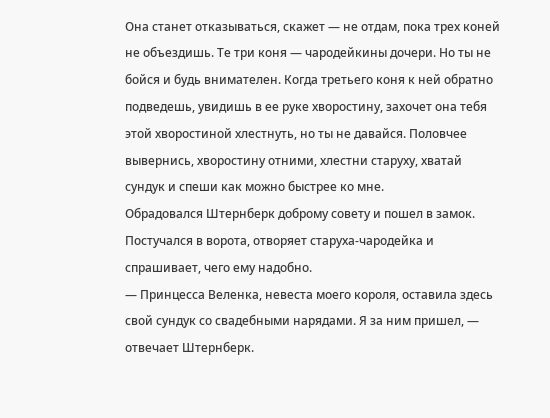Она станет отказываться, скажет — не отдам, пока трех коней не объездишь. Те три коня — чародейкины дочери. Но ты не бойся и будь внимателен. Когда третьего коня к ней обратно подведешь, увидишь в ее руке хворостину, захочет она тебя этой хворостиной хлестнуть, но ты не давайся. Половчее вывернись, хворостину отними, хлестни старуху, хватай сундук и спеши как можно быстрее ко мне.
Обрадовался Штернберк доброму совету и пошел в замок. Постучался в ворота, отворяет старуха-чародейка и спрашивает, чего ему надобно.
— Принцесса Веленка, невеста моего короля, оставила здесь свой сундук со свадебными нарядами. Я за ним пришел, — отвечает Штернберк.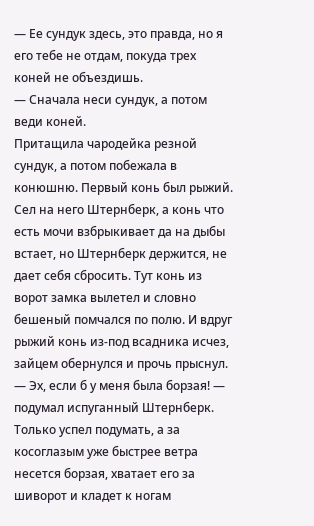— Ее сундук здесь, это правда, но я его тебе не отдам, покуда трех коней не объездишь.
— Сначала неси сундук, а потом веди коней.
Притащила чародейка резной сундук, а потом побежала в конюшню. Первый конь был рыжий. Сел на него Штернберк, а конь что есть мочи взбрыкивает да на дыбы встает, но Штернберк держится, не дает себя сбросить. Тут конь из ворот замка вылетел и словно бешеный помчался по полю. И вдруг рыжий конь из-под всадника исчез, зайцем обернулся и прочь прыснул.
— Эх, если б у меня была борзая! — подумал испуганный Штернберк. Только успел подумать, а за косоглазым уже быстрее ветра несется борзая, хватает его за шиворот и кладет к ногам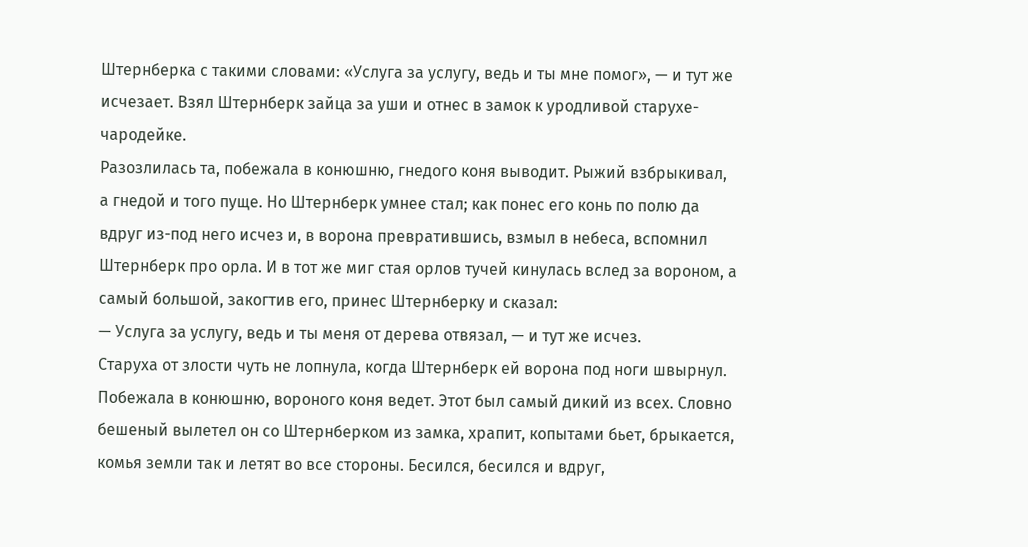Штернберка с такими словами: «Услуга за услугу, ведь и ты мне помог», — и тут же исчезает. Взял Штернберк зайца за уши и отнес в замок к уродливой старухе-чародейке.
Разозлилась та, побежала в конюшню, гнедого коня выводит. Рыжий взбрыкивал, а гнедой и того пуще. Но Штернберк умнее стал; как понес его конь по полю да вдруг из-под него исчез и, в ворона превратившись, взмыл в небеса, вспомнил Штернберк про орла. И в тот же миг стая орлов тучей кинулась вслед за вороном, а самый большой, закогтив его, принес Штернберку и сказал:
— Услуга за услугу, ведь и ты меня от дерева отвязал, — и тут же исчез.
Старуха от злости чуть не лопнула, когда Штернберк ей ворона под ноги швырнул. Побежала в конюшню, вороного коня ведет. Этот был самый дикий из всех. Словно бешеный вылетел он со Штернберком из замка, храпит, копытами бьет, брыкается, комья земли так и летят во все стороны. Бесился, бесился и вдруг,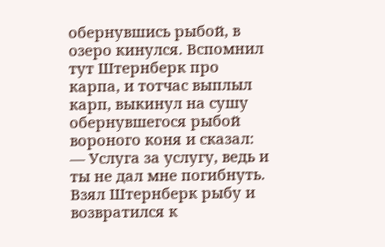обернувшись рыбой, в озеро кинулся. Вспомнил тут Штернберк про карпа, и тотчас выплыл карп, выкинул на сушу обернувшегося рыбой вороного коня и сказал:
— Услуга за услугу, ведь и ты не дал мне погибнуть.
Взял Штернберк рыбу и возвратился к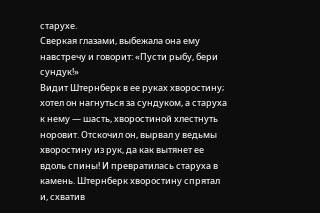старухе.
Сверкая глазами, выбежала она ему навстречу и говорит: «Пусти рыбу, бери сундук!»
Видит Штернберк в ее руках хворостину; хотел он нагнуться за сундуком, а старуха к нему — шасть, хворостиной хлестнуть норовит. Отскочил он, вырвал у ведьмы хворостину из рук, да как вытянет ее вдоль спины! И превратилась старуха в камень. Штернберк хворостину спрятал и, схватив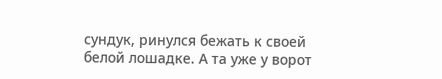сундук, ринулся бежать к своей белой лошадке. А та уже у ворот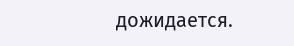дожидается.